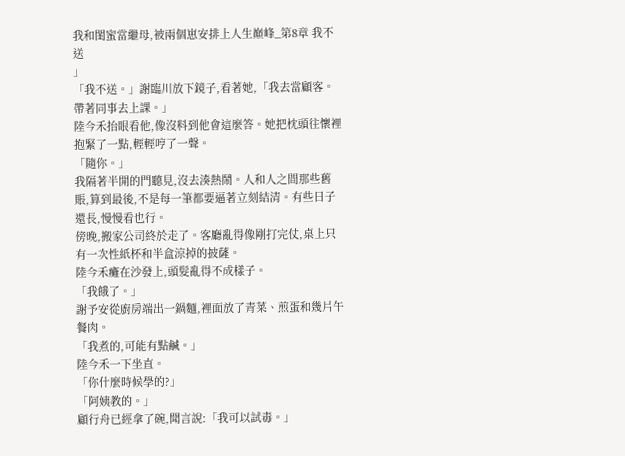我和閨蜜當繼母,被兩個崽安排上人生巔峰_第8章 我不送
」
「我不送。」謝臨川放下鏡子,看著她,「我去當顧客。帶著同事去上課。」
陸今禾抬眼看他,像沒料到他會這麼答。她把枕頭往懷裡抱緊了一點,輕輕哼了一聲。
「隨你。」
我隔著半開的門聽見,沒去湊熱鬧。人和人之間那些舊賬,算到最後,不是每一筆都要逼著立刻結清。有些日子還長,慢慢看也行。
傍晚,搬家公司終於走了。客廳亂得像剛打完仗,桌上只有一次性紙杯和半盒涼掉的披薩。
陸今禾癱在沙發上,頭髮亂得不成樣子。
「我餓了。」
謝予安從廚房端出一鍋麵,裡面放了青菜、煎蛋和幾片午餐肉。
「我煮的,可能有點鹹。」
陸今禾一下坐直。
「你什麼時候學的?」
「阿姨教的。」
顧行舟已經拿了碗,聞言說:「我可以試毒。」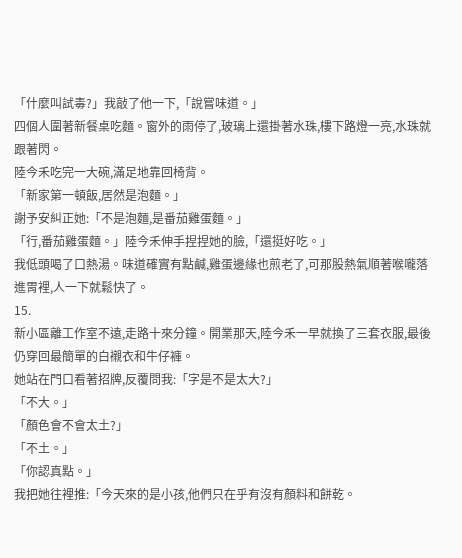「什麼叫試毒?」我敲了他一下,「說嘗味道。」
四個人圍著新餐桌吃麵。窗外的雨停了,玻璃上還掛著水珠,樓下路燈一亮,水珠就跟著閃。
陸今禾吃完一大碗,滿足地靠回椅背。
「新家第一頓飯,居然是泡麵。」
謝予安糾正她:「不是泡麵,是番茄雞蛋麵。」
「行,番茄雞蛋麵。」陸今禾伸手捏捏她的臉,「還挺好吃。」
我低頭喝了口熱湯。味道確實有點鹹,雞蛋邊緣也煎老了,可那股熱氣順著喉嚨落進胃裡,人一下就鬆快了。
15.
新小區離工作室不遠,走路十來分鐘。開業那天,陸今禾一早就換了三套衣服,最後仍穿回最簡單的白襯衣和牛仔褲。
她站在門口看著招牌,反覆問我:「字是不是太大?」
「不大。」
「顏色會不會太土?」
「不土。」
「你認真點。」
我把她往裡推:「今天來的是小孩,他們只在乎有沒有顏料和餅乾。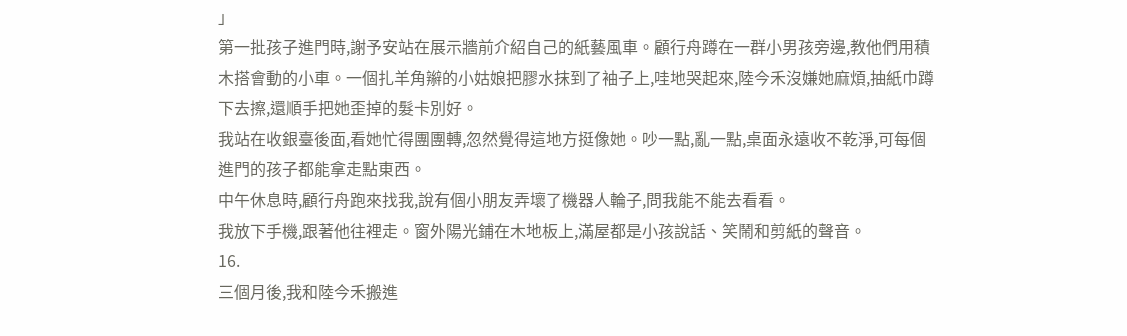」
第一批孩子進門時,謝予安站在展示牆前介紹自己的紙藝風車。顧行舟蹲在一群小男孩旁邊,教他們用積木搭會動的小車。一個扎羊角辮的小姑娘把膠水抹到了袖子上,哇地哭起來,陸今禾沒嫌她麻煩,抽紙巾蹲下去擦,還順手把她歪掉的髮卡別好。
我站在收銀臺後面,看她忙得團團轉,忽然覺得這地方挺像她。吵一點,亂一點,桌面永遠收不乾淨,可每個進門的孩子都能拿走點東西。
中午休息時,顧行舟跑來找我,說有個小朋友弄壞了機器人輪子,問我能不能去看看。
我放下手機,跟著他往裡走。窗外陽光鋪在木地板上,滿屋都是小孩說話、笑鬧和剪紙的聲音。
16.
三個月後,我和陸今禾搬進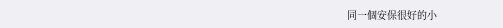同一個安保很好的小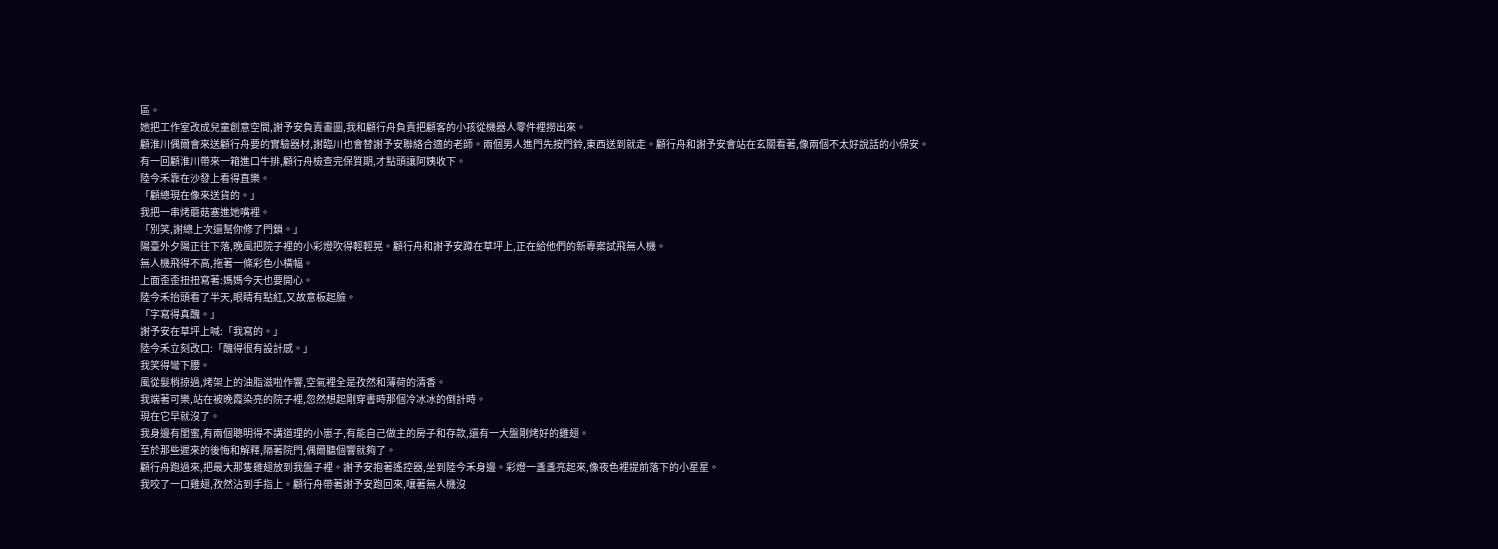區。
她把工作室改成兒童創意空間,謝予安負責畫圖,我和顧行舟負責把顧客的小孩從機器人零件裡撈出來。
顧淮川偶爾會來送顧行舟要的實驗器材,謝臨川也會替謝予安聯絡合適的老師。兩個男人進門先按門鈴,東西送到就走。顧行舟和謝予安會站在玄關看著,像兩個不太好說話的小保安。
有一回顧淮川帶來一箱進口牛排,顧行舟檢查完保質期,才點頭讓阿姨收下。
陸今禾靠在沙發上看得直樂。
「顧總現在像來送貨的。」
我把一串烤蘑菇塞進她嘴裡。
「別笑,謝總上次還幫你修了門鎖。」
陽臺外夕陽正往下落,晚風把院子裡的小彩燈吹得輕輕晃。顧行舟和謝予安蹲在草坪上,正在給他們的新專案試飛無人機。
無人機飛得不高,拖著一條彩色小橫幅。
上面歪歪扭扭寫著:媽媽今天也要開心。
陸今禾抬頭看了半天,眼睛有點紅,又故意板起臉。
「字寫得真醜。」
謝予安在草坪上喊:「我寫的。」
陸今禾立刻改口:「醜得很有設計感。」
我笑得彎下腰。
風從髮梢掠過,烤架上的油脂滋啦作響,空氣裡全是孜然和薄荷的清香。
我端著可樂,站在被晚霞染亮的院子裡,忽然想起剛穿書時那個冷冰冰的倒計時。
現在它早就沒了。
我身邊有閨蜜,有兩個聰明得不講道理的小崽子,有能自己做主的房子和存款,還有一大盤剛烤好的雞翅。
至於那些遲來的後悔和解釋,隔著院門,偶爾聽個響就夠了。
顧行舟跑過來,把最大那隻雞翅放到我盤子裡。謝予安抱著遙控器,坐到陸今禾身邊。彩燈一盞盞亮起來,像夜色裡提前落下的小星星。
我咬了一口雞翅,孜然沾到手指上。顧行舟帶著謝予安跑回來,嚷著無人機沒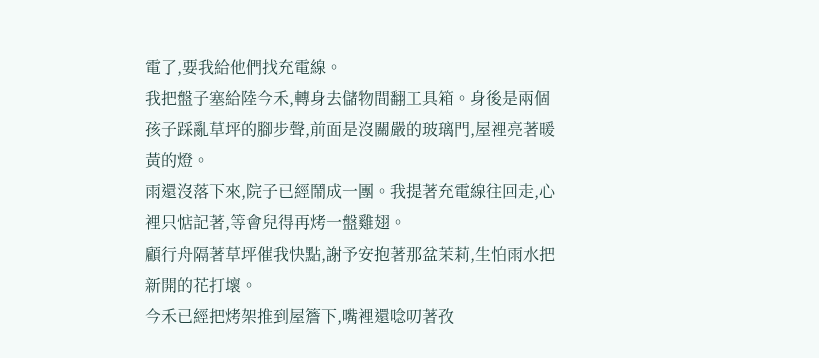電了,要我給他們找充電線。
我把盤子塞給陸今禾,轉身去儲物間翻工具箱。身後是兩個孩子踩亂草坪的腳步聲,前面是沒關嚴的玻璃門,屋裡亮著暖黃的燈。
雨還沒落下來,院子已經鬧成一團。我提著充電線往回走,心裡只惦記著,等會兒得再烤一盤雞翅。
顧行舟隔著草坪催我快點,謝予安抱著那盆茉莉,生怕雨水把新開的花打壞。
今禾已經把烤架推到屋簷下,嘴裡還唸叨著孜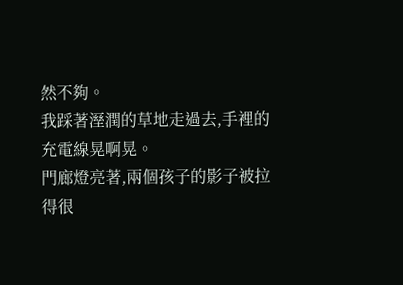然不夠。
我踩著溼潤的草地走過去,手裡的充電線晃啊晃。
門廊燈亮著,兩個孩子的影子被拉得很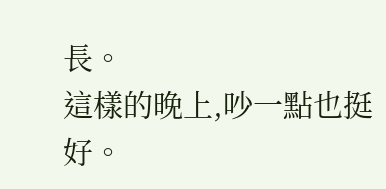長。
這樣的晚上,吵一點也挺好。